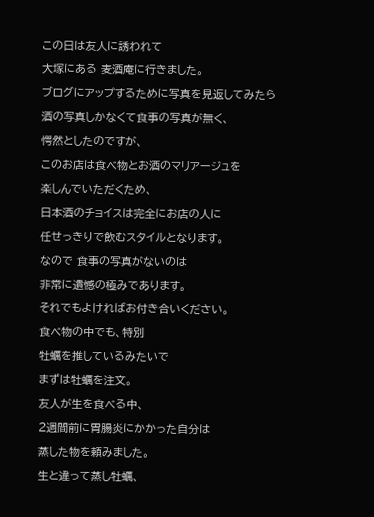この日は友人に誘われて
大塚にある 麦酒庵に行きました。
ブログにアップするために写真を見返してみたら
酒の写真しかなくて食事の写真が無く、
愕然としたのですが、
このお店は食べ物とお酒のマリアージュを
楽しんでいただくため、
日本酒のチョイスは完全にお店の人に
任せっきりで飲むスタイルとなります。
なので 食事の写真がないのは
非常に遺憾の極みであります。
それでもよければお付き合いください。
食べ物の中でも、特別
牡蠣を推しているみたいで
まずは牡蠣を注文。
友人が生を食べる中、
2週間前に胃腸炎にかかった自分は
蒸した物を頼みました。
生と違って蒸し牡蠣、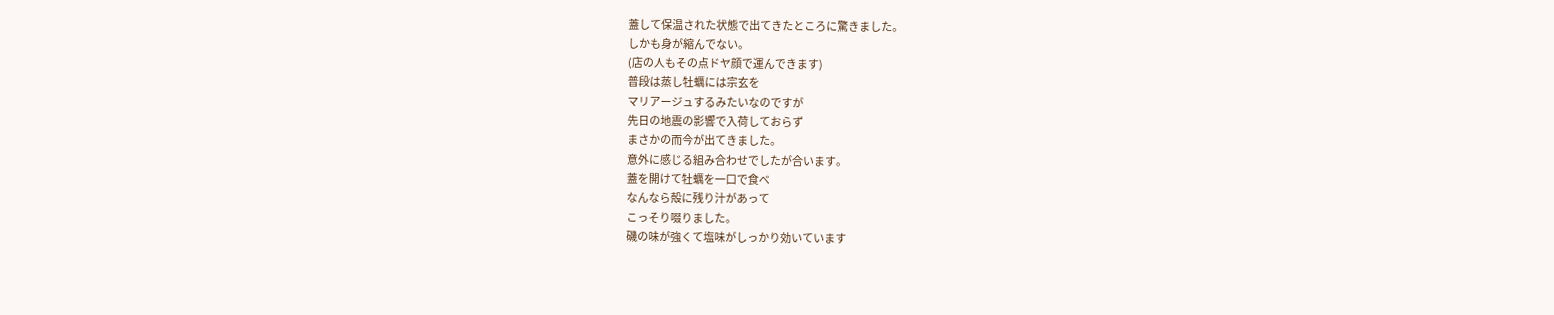蓋して保温された状態で出てきたところに驚きました。
しかも身が縮んでない。
(店の人もその点ドヤ顔で運んできます)
普段は蒸し牡蠣には宗玄を
マリアージュするみたいなのですが
先日の地震の影響で入荷しておらず
まさかの而今が出てきました。
意外に感じる組み合わせでしたが合います。
蓋を開けて牡蠣を一口で食べ
なんなら殻に残り汁があって
こっそり啜りました。
磯の味が強くて塩味がしっかり効いています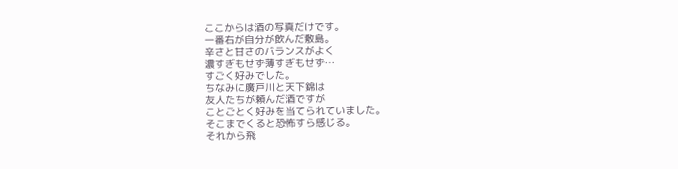ここからは酒の写真だけです。
一番右が自分が飲んだ敷島。
辛さと甘さのバランスがよく
濃すぎもせず薄すぎもせず…
すごく好みでした。
ちなみに廣戸川と天下錦は
友人たちが頼んだ酒ですが
ことごとく好みを当てられていました。
そこまでくると恐怖すら感じる。
それから飛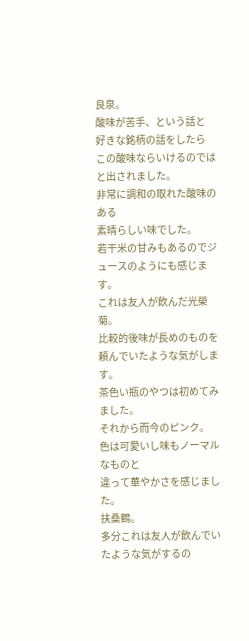良泉。
酸味が苦手、という話と
好きな銘柄の話をしたら
この酸味ならいけるのではと出されました。
非常に調和の取れた酸味のある
素晴らしい味でした。
若干米の甘みもあるのでジュースのようにも感じます。
これは友人が飲んだ光榮菊。
比較的後味が長めのものを頼んでいたような気がします。
茶色い瓶のやつは初めてみました。
それから而今のピンク。
色は可愛いし味もノーマルなものと
違って華やかさを感じました。
扶桑鶴。
多分これは友人が飲んでいたような気がするの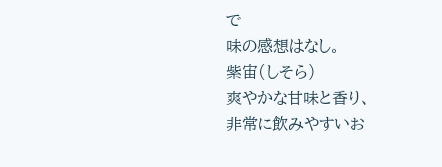で
味の感想はなし。
紫宙(しそら)
爽やかな甘味と香り、
非常に飲みやすいお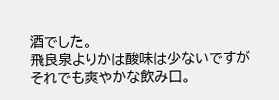酒でした。
飛良泉よりかは酸味は少ないですが
それでも爽やかな飲み口。